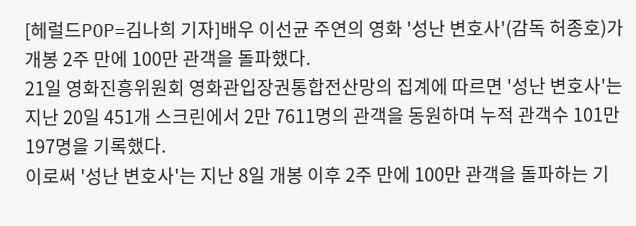[헤럴드POP=김나희 기자]배우 이선균 주연의 영화 '성난 변호사'(감독 허종호)가 개봉 2주 만에 100만 관객을 돌파했다.
21일 영화진흥위원회 영화관입장권통합전산망의 집계에 따르면 '성난 변호사'는 지난 20일 451개 스크린에서 2만 7611명의 관객을 동원하며 누적 관객수 101만 197명을 기록했다.
이로써 '성난 변호사'는 지난 8일 개봉 이후 2주 만에 100만 관객을 돌파하는 기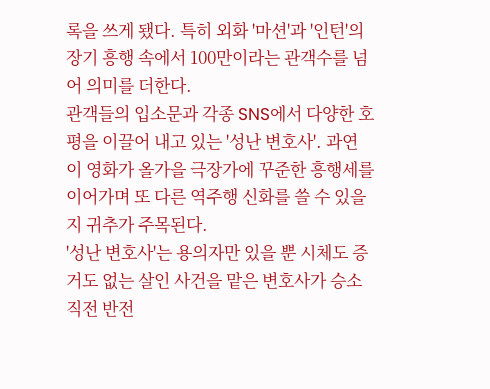록을 쓰게 됐다. 특히 외화 '마션'과 '인턴'의 장기 흥행 속에서 100만이라는 관객수를 넘어 의미를 더한다.
관객들의 입소문과 각종 SNS에서 다양한 호평을 이끌어 내고 있는 '성난 변호사'. 과연 이 영화가 올가을 극장가에 꾸준한 흥행세를 이어가며 또 다른 역주행 신화를 쓸 수 있을지 귀추가 주목된다.
'성난 변호사'는 용의자만 있을 뿐 시체도 증거도 없는 살인 사건을 맡은 변호사가 승소 직전 반전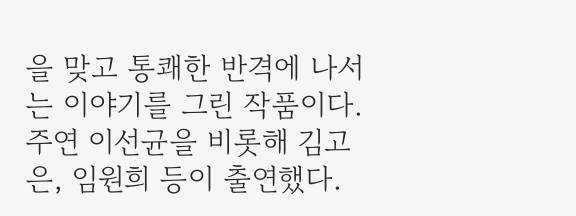을 맞고 통쾌한 반격에 나서는 이야기를 그린 작품이다. 주연 이선균을 비롯해 김고은, 임원희 등이 출연했다.